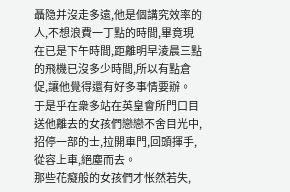聶隐并沒走多遠,他是個講究效率的人,不想浪費一丁點的時間,畢竟現在已是下午時間,距離明早淩晨三點的飛機已沒多少時間,所以有點倉促,讓他覺得還有好多事情要辦。
于是乎在衆多站在英皇會所門口目送他離去的女孩們戀戀不舍目光中,招停一部的士,拉開車門,回頭揮手,從容上車,絕塵而去。
那些花癡般的女孩們才怅然若失,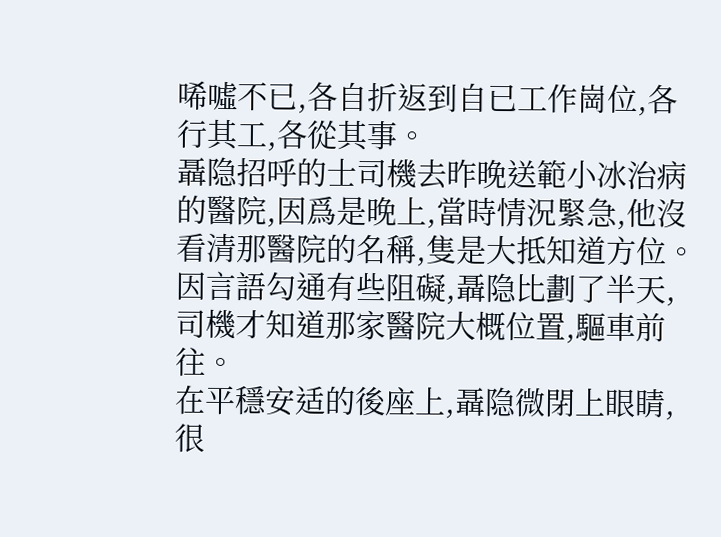唏噓不已,各自折返到自已工作崗位,各行其工,各從其事。
聶隐招呼的士司機去昨晚送範小冰治病的醫院,因爲是晚上,當時情況緊急,他沒看清那醫院的名稱,隻是大抵知道方位。
因言語勾通有些阻礙,聶隐比劃了半天,司機才知道那家醫院大概位置,驅車前往。
在平穩安适的後座上,聶隐微閉上眼睛,很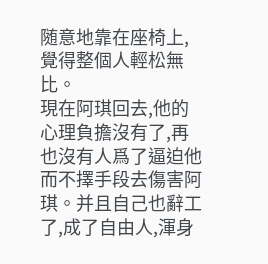随意地靠在座椅上,覺得整個人輕松無比。
現在阿琪回去,他的心理負擔沒有了,再也沒有人爲了逼迫他而不擇手段去傷害阿琪。并且自己也辭工了,成了自由人,渾身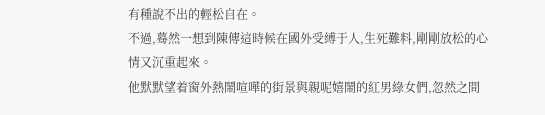有種說不出的輕松自在。
不過,蓦然一想到陳傳這時候在國外受縛于人,生死難料,剛剛放松的心情又沉重起來。
他默默望着窗外熱鬧喧嘩的街景與親呢嬉鬧的紅男綠女們,忽然之間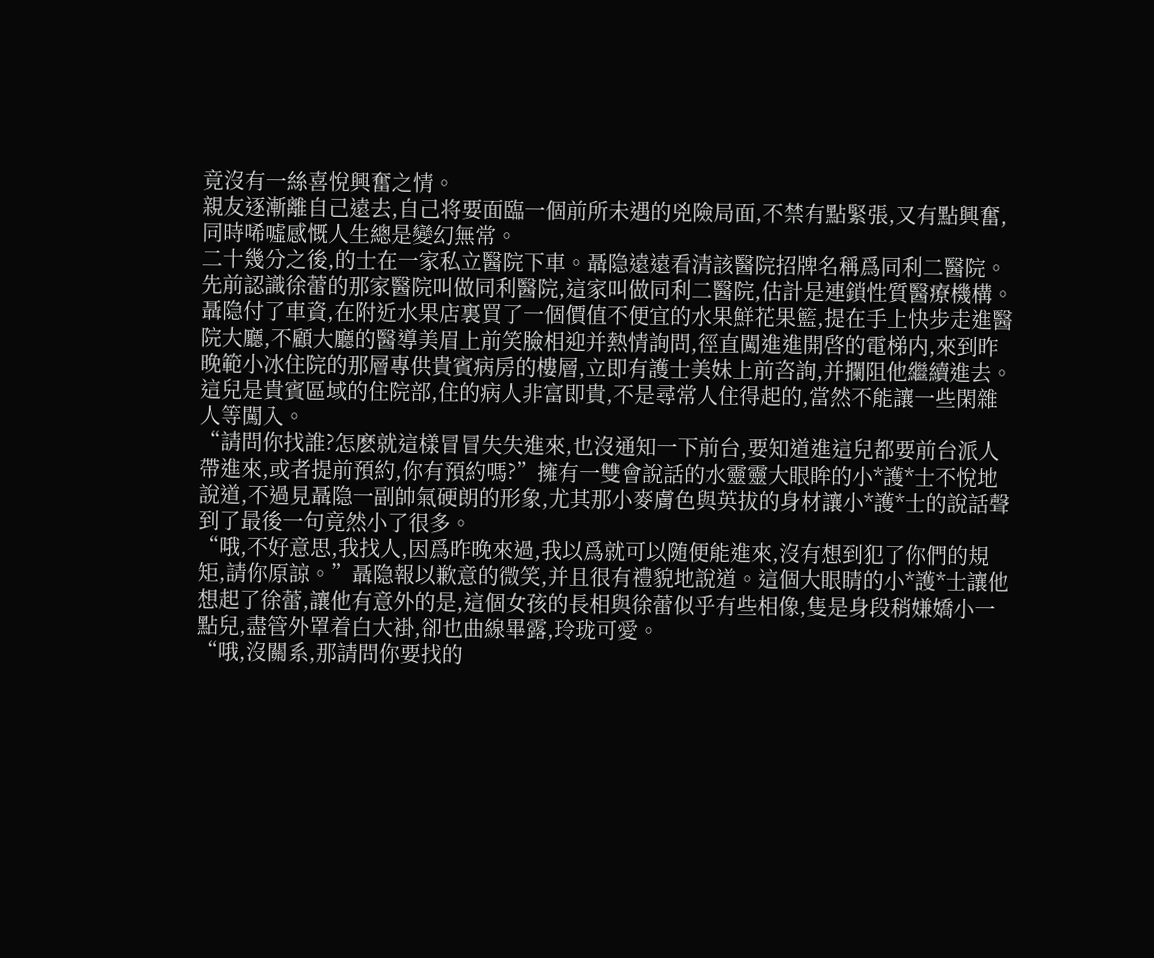竟沒有一絲喜悅興奮之情。
親友逐漸離自己遠去,自己将要面臨一個前所未遇的兇險局面,不禁有點緊張,又有點興奮,同時唏噓感慨人生總是變幻無常。
二十幾分之後,的士在一家私立醫院下車。聶隐遠遠看清該醫院招牌名稱爲同利二醫院。
先前認識徐蕾的那家醫院叫做同利醫院,這家叫做同利二醫院,估計是連鎖性質醫療機構。
聶隐付了車資,在附近水果店裏買了一個價值不便宜的水果鮮花果籃,提在手上快步走進醫院大廳,不顧大廳的醫導美眉上前笑臉相迎并熱情詢問,徑直闖進進開啓的電梯内,來到昨晚範小冰住院的那層專供貴賓病房的樓層,立即有護士美妹上前咨詢,并攔阻他繼續進去。
這兒是貴賓區域的住院部,住的病人非富即貴,不是尋常人住得起的,當然不能讓一些閑雜人等闖入。
“請問你找誰?怎麽就這樣冒冒失失進來,也沒通知一下前台,要知道進這兒都要前台派人帶進來,或者提前預約,你有預約嗎?”擁有一雙會說話的水靈靈大眼眸的小*護*士不悅地說道,不過見聶隐一副帥氣硬朗的形象,尤其那小麥膚色與英拔的身材讓小*護*士的說話聲到了最後一句竟然小了很多。
“哦,不好意思,我找人,因爲昨晚來過,我以爲就可以随便能進來,沒有想到犯了你們的規矩,請你原諒。”聶隐報以歉意的微笑,并且很有禮貌地說道。這個大眼睛的小*護*士讓他想起了徐蕾,讓他有意外的是,這個女孩的長相與徐蕾似乎有些相像,隻是身段稍嫌嬌小一點兒,盡管外罩着白大褂,卻也曲線畢露,玲珑可愛。
“哦,沒關系,那請問你要找的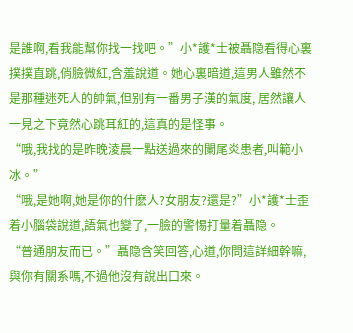是誰啊,看我能幫你找一找吧。”小*護*士被聶隐看得心裏撲撲直跳,俏臉微紅,含羞說道。她心裏暗道,這男人雖然不是那種迷死人的帥氣,但别有一番男子漢的氣度, 居然讓人一見之下竟然心跳耳紅的,這真的是怪事。
“哦,我找的是昨晚淩晨一點送過來的闌尾炎患者,叫範小冰。”
“哦,是她啊,她是你的什麽人?女朋友?還是?”小*護*士歪着小腦袋說道,語氣也變了,一臉的警惕打量着聶隐。
“普通朋友而已。”聶隐含笑回答,心道,你問這詳細幹嘛,與你有關系嗎,不過他沒有說出口來。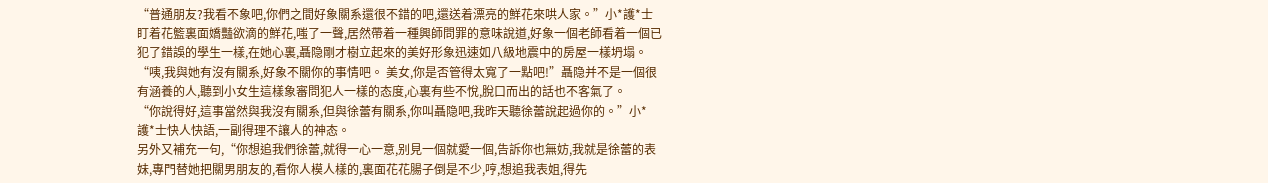“普通朋友?我看不象吧,你們之間好象關系還很不錯的吧,還送着漂亮的鮮花來哄人家。”小*護*士盯着花籃裏面嬌豔欲滴的鮮花,嗤了一聲,居然帶着一種興師問罪的意味說道,好象一個老師看着一個已犯了錯誤的學生一樣,在她心裏,聶隐剛才樹立起來的美好形象迅速如八級地震中的房屋一樣坍塌。
“咦,我與她有沒有關系,好象不關你的事情吧。 美女,你是否管得太寬了一點吧!”聶隐并不是一個很有涵養的人,聽到小女生這樣象審問犯人一樣的态度,心裏有些不悅,脫口而出的話也不客氣了。
“你說得好,這事當然與我沒有關系,但與徐蕾有關系,你叫聶隐吧,我昨天聽徐蕾說起過你的。”小*護*士快人快語,一副得理不讓人的神态。
另外又補充一句,“你想追我們徐蕾,就得一心一意,别見一個就愛一個,告訴你也無妨,我就是徐蕾的表妹,專門替她把關男朋友的,看你人模人樣的,裏面花花腸子倒是不少,哼,想追我表姐,得先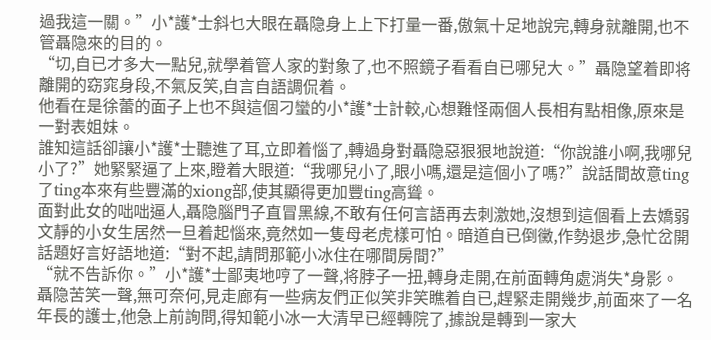過我這一關。”小*護*士斜乜大眼在聶隐身上上下打量一番,傲氣十足地說完,轉身就離開,也不管聶隐來的目的。
“切,自已才多大一點兒,就學着管人家的對象了,也不照鏡子看看自已哪兒大。”聶隐望着即将離開的窈窕身段,不氣反笑,自言自語調侃着。
他看在是徐蕾的面子上也不與這個刁蠻的小*護*士計較,心想難怪兩個人長相有點相像,原來是一對表姐妹。
誰知這話卻讓小*護*士聽進了耳,立即着惱了,轉過身對聶隐惡狠狠地說道:“你說誰小啊,我哪兒小了?”她緊緊逼了上來,瞪着大眼道:“我哪兒小了,眼小嗎,還是這個小了嗎?”說話間故意ting了ting本來有些豐滿的xiong部,使其顯得更加豐ting高聳。
面對此女的咄咄逼人,聶隐腦門子直冒黑線,不敢有任何言語再去刺激她,沒想到這個看上去嬌弱文靜的小女生居然一旦着起惱來,竟然如一隻母老虎樣可怕。暗道自已倒黴,作勢退步,急忙岔開話題好言好語地道:“對不起,請問那範小冰住在哪間房間?”
“就不告訴你。”小*護*士鄙夷地哼了一聲,将脖子一扭,轉身走開,在前面轉角處消失*身影。
聶隐苦笑一聲,無可奈何,見走廊有一些病友們正似笑非笑瞧着自已,趕緊走開幾步,前面來了一名年長的護士,他急上前詢問,得知範小冰一大清早已經轉院了,據說是轉到一家大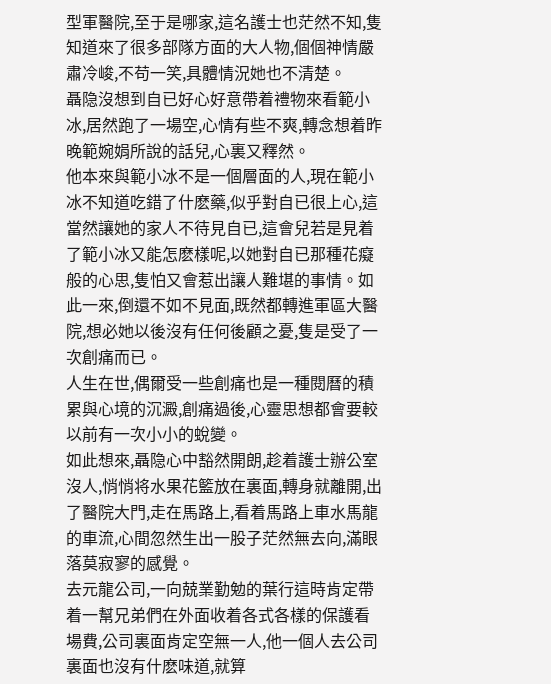型軍醫院,至于是哪家,這名護士也茫然不知,隻知道來了很多部隊方面的大人物,個個神情嚴肅冷峻,不苟一笑,具體情況她也不清楚。
聶隐沒想到自已好心好意帶着禮物來看範小冰,居然跑了一場空,心情有些不爽,轉念想着昨晚範婉娟所說的話兒,心裏又釋然。
他本來與範小冰不是一個層面的人,現在範小冰不知道吃錯了什麽藥,似乎對自已很上心,這當然讓她的家人不待見自已,這會兒若是見着了範小冰又能怎麽樣呢,以她對自已那種花癡般的心思,隻怕又會惹出讓人難堪的事情。如此一來,倒還不如不見面,既然都轉進軍區大醫院,想必她以後沒有任何後顧之憂,隻是受了一次創痛而已。
人生在世,偶爾受一些創痛也是一種閱曆的積累與心境的沉澱,創痛過後,心靈思想都會要較以前有一次小小的蛻變。
如此想來,聶隐心中豁然開朗,趁着護士辦公室沒人,悄悄将水果花籃放在裏面,轉身就離開,出了醫院大門,走在馬路上,看着馬路上車水馬龍的車流,心間忽然生出一股子茫然無去向,滿眼落莫寂寥的感覺。
去元龍公司,一向兢業勤勉的葉行這時肯定帶着一幫兄弟們在外面收着各式各樣的保護看場費,公司裏面肯定空無一人,他一個人去公司裏面也沒有什麽味道,就算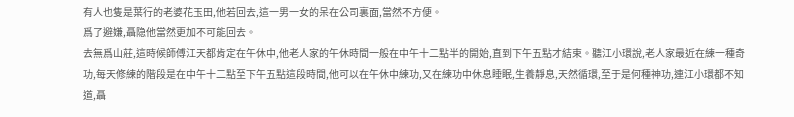有人也隻是葉行的老婆花玉田,他若回去,這一男一女的呆在公司裏面,當然不方便。
爲了避嫌,聶隐他當然更加不可能回去。
去無爲山莊,這時候師傅江天都肯定在午休中,他老人家的午休時間一般在中午十二點半的開始,直到下午五點才結束。聽江小環說,老人家最近在練一種奇功,每天修練的階段是在中午十二點至下午五點這段時間,他可以在午休中練功,又在練功中休息睡眠,生養靜息,天然循環,至于是何種神功,連江小環都不知道,聶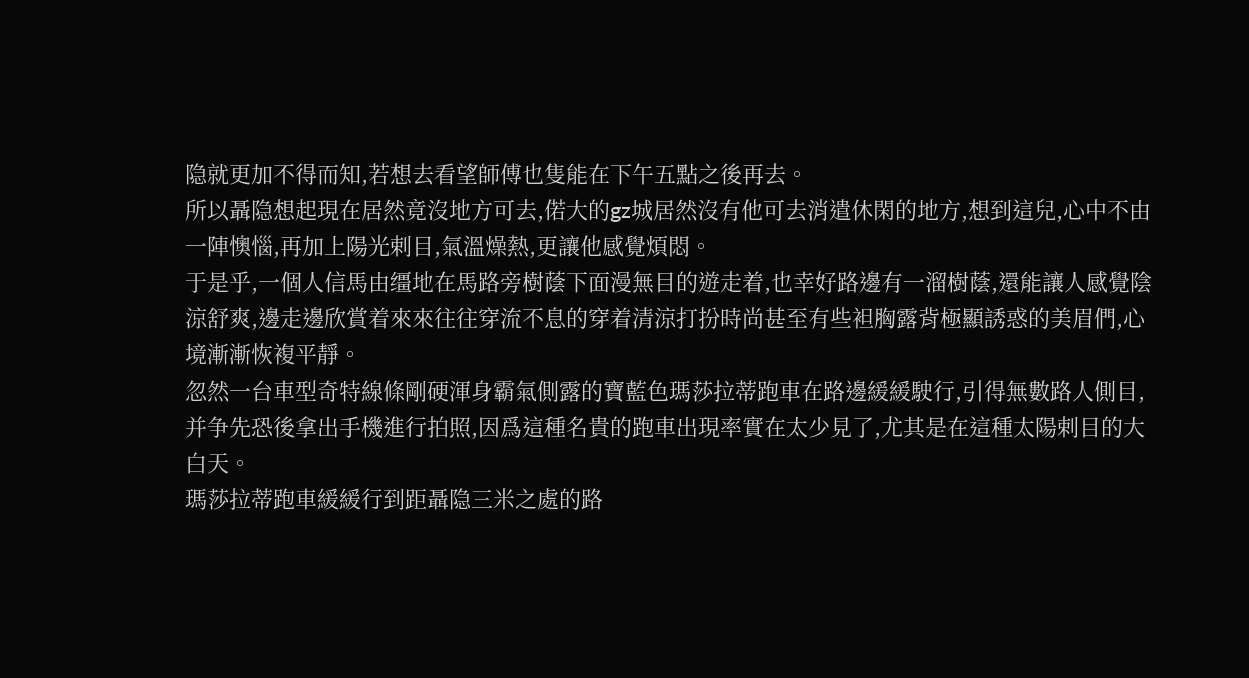隐就更加不得而知,若想去看望師傅也隻能在下午五點之後再去。
所以聶隐想起現在居然竟沒地方可去,偌大的gz城居然沒有他可去消遣休閑的地方,想到這兒,心中不由一陣懊惱,再加上陽光剌目,氣溫燥熱,更讓他感覺煩悶。
于是乎,一個人信馬由缰地在馬路旁樹蔭下面漫無目的遊走着,也幸好路邊有一溜樹蔭,還能讓人感覺陰涼舒爽,邊走邊欣賞着來來往往穿流不息的穿着清涼打扮時尚甚至有些袒胸露背極顯誘惑的美眉們,心境漸漸恢複平靜。
忽然一台車型奇特線條剛硬渾身霸氣側露的寶藍色瑪莎拉蒂跑車在路邊緩緩駛行,引得無數路人側目,并争先恐後拿出手機進行拍照,因爲這種名貴的跑車出現率實在太少見了,尤其是在這種太陽剌目的大白天。
瑪莎拉蒂跑車緩緩行到距聶隐三米之處的路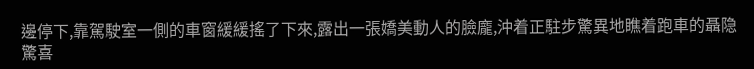邊停下,靠駕駛室一側的車窗緩緩搖了下來,露出一張嬌美動人的臉龐,沖着正駐步驚異地瞧着跑車的聶隐驚喜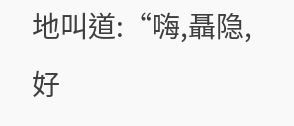地叫道:“嗨,聶隐,好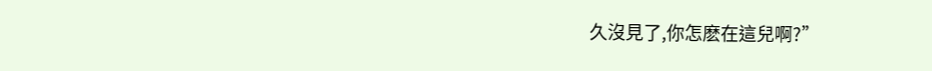久沒見了,你怎麽在這兒啊?”